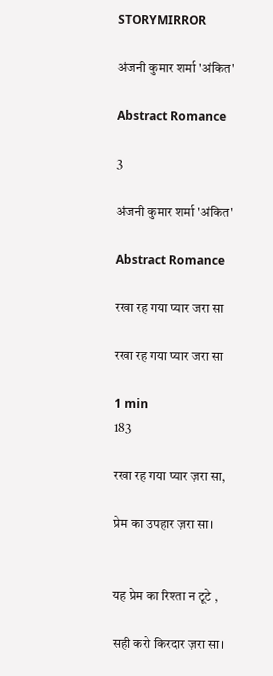STORYMIRROR

अंजनी कुमार शर्मा 'अंकित'

Abstract Romance

3

अंजनी कुमार शर्मा 'अंकित'

Abstract Romance

रखा रह गया प्यार जरा सा

रखा रह गया प्यार जरा सा

1 min
183

रखा रह गया प्यार ज़रा सा,

प्रेम का उपहार ज़रा सा।


यह प्रेम का रिश्ता न टूटे ,

सही करो किरदार ज़रा सा।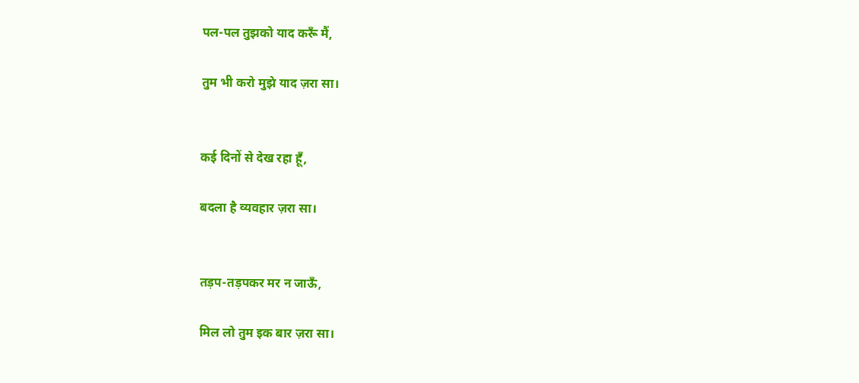पल-पल तुझको याद करूँ मैं,

तुम भी करो मुझे याद ज़रा सा।


कई दिनों से देख रहा हूँ,

बदला है व्यवहार ज़रा सा।


तड़प-तड़पकर मर न जाऊँ,

मिल लो तुम इक बार ज़रा सा।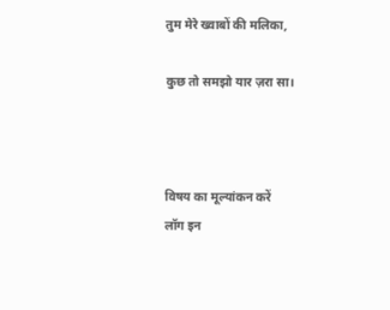तुम मेरे ख्वाबों की मलिका,

कुछ तो समझो यार ज़रा सा।



विषय का मूल्यांकन करें
लॉग इन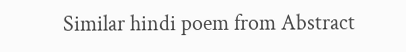Similar hindi poem from Abstract